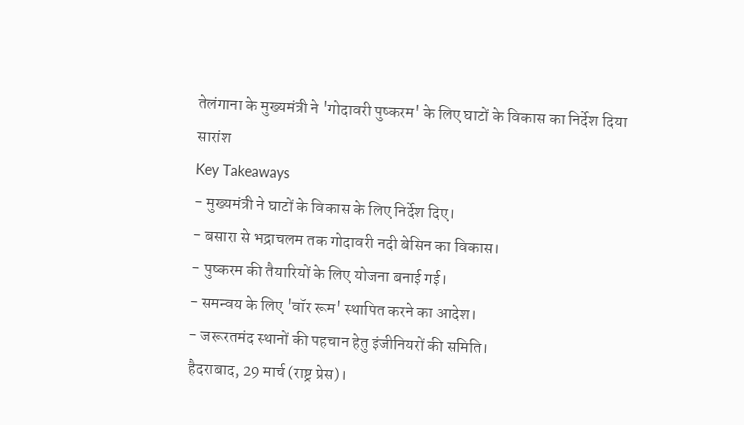तेलंगाना के मुख्यमंत्री ने 'गोदावरी पुष्करम' के लिए घाटों के विकास का निर्देश दिया
सारांश
Key Takeaways
- मुख्यमंत्री ने घाटों के विकास के लिए निर्देश दिए।
- बसारा से भद्राचलम तक गोदावरी नदी बेसिन का विकास।
- पुष्करम की तैयारियों के लिए योजना बनाई गई।
- समन्वय के लिए 'वॉर रूम' स्थापित करने का आदेश।
- जरूरतमंद स्थानों की पहचान हेतु इंजीनियरों की समिति।
हैदराबाद, 29 मार्च (राष्ट्र प्रेस)।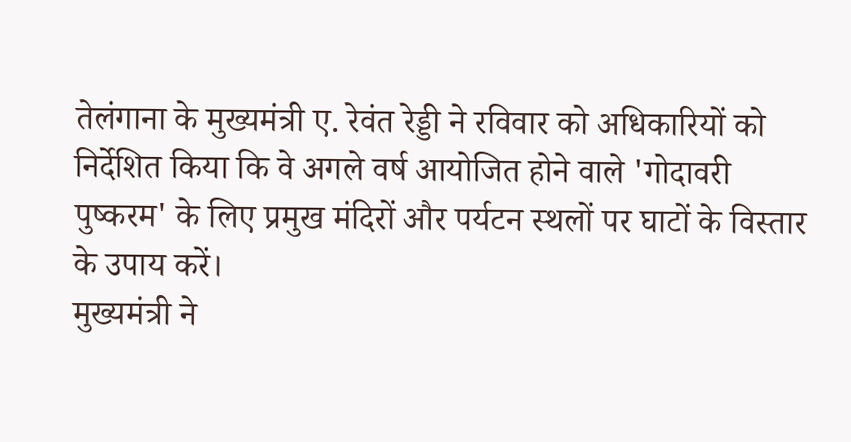तेलंगाना के मुख्यमंत्री ए. रेवंत रेड्डी ने रविवार को अधिकारियों को निर्देशित किया कि वे अगले वर्ष आयोजित होने वाले 'गोदावरी पुष्करम' के लिए प्रमुख मंदिरों और पर्यटन स्थलों पर घाटों के विस्तार के उपाय करें।
मुख्यमंत्री ने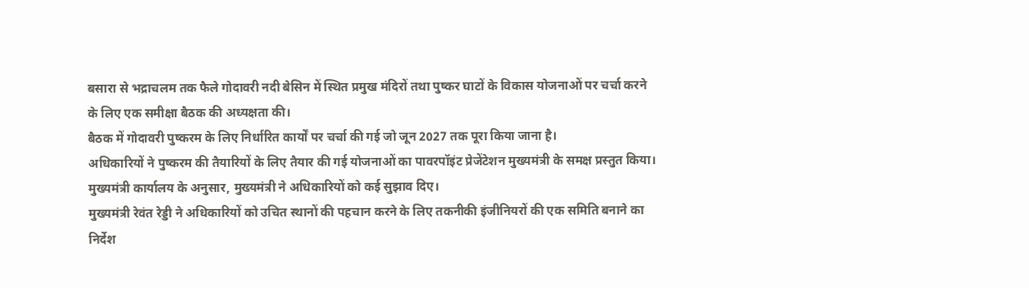बसारा से भद्राचलम तक फैले गोदावरी नदी बेसिन में स्थित प्रमुख मंदिरों तथा पुष्कर घाटों के विकास योजनाओं पर चर्चा करने के लिए एक समीक्षा बैठक की अध्यक्षता की।
बैठक में गोदावरी पुष्करम के लिए निर्धारित कार्यों पर चर्चा की गई जो जून 2027 तक पूरा किया जाना है।
अधिकारियों ने पुष्करम की तैयारियों के लिए तैयार की गई योजनाओं का पावरपॉइंट प्रेजेंटेशन मुख्यमंत्री के समक्ष प्रस्तुत किया।
मुख्यमंत्री कार्यालय के अनुसार, मुख्यमंत्री ने अधिकारियों को कई सुझाव दिए।
मुख्यमंत्री रेवंत रेड्डी ने अधिकारियों को उचित स्थानों की पहचान करने के लिए तकनीकी इंजीनियरों की एक समिति बनाने का निर्देश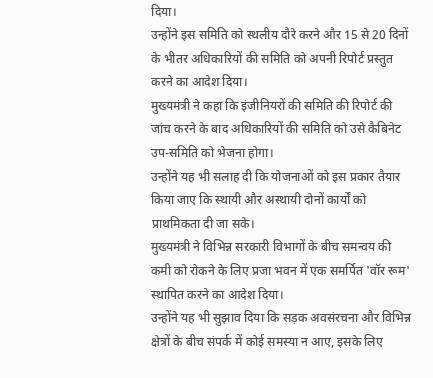दिया।
उन्होंने इस समिति को स्थलीय दौरे करने और 15 से 20 दिनों के भीतर अधिकारियों की समिति को अपनी रिपोर्ट प्रस्तुत करने का आदेश दिया।
मुख्यमंत्री ने कहा कि इंजीनियरों की समिति की रिपोर्ट की जांच करने के बाद अधिकारियों की समिति को उसे कैबिनेट उप-समिति को भेजना होगा।
उन्होंने यह भी सलाह दी कि योजनाओं को इस प्रकार तैयार किया जाए कि स्थायी और अस्थायी दोनों कार्यों को प्राथमिकता दी जा सके।
मुख्यमंत्री ने विभिन्न सरकारी विभागों के बीच समन्वय की कमी को रोकने के लिए प्रजा भवन में एक समर्पित 'वॉर रूम' स्थापित करने का आदेश दिया।
उन्होंने यह भी सुझाव दिया कि सड़क अवसंरचना और विभिन्न क्षेत्रों के बीच संपर्क में कोई समस्या न आए, इसके लिए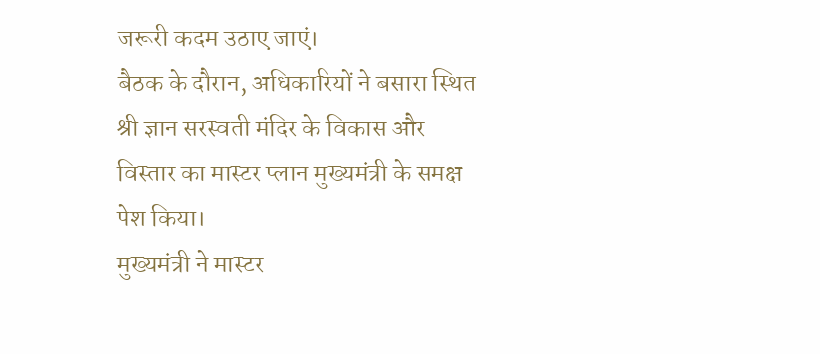जरूरी कदम उठाए जाएं।
बैठक के दौरान, अधिकारियों ने बसारा स्थित श्री ज्ञान सरस्वती मंदिर के विकास और विस्तार का मास्टर प्लान मुख्यमंत्री के समक्ष पेश किया।
मुख्यमंत्री ने मास्टर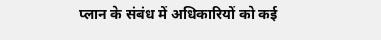प्लान के संबंध में अधिकारियों को कई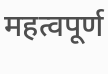महत्वपूर्ण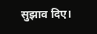सुझाव दिए।